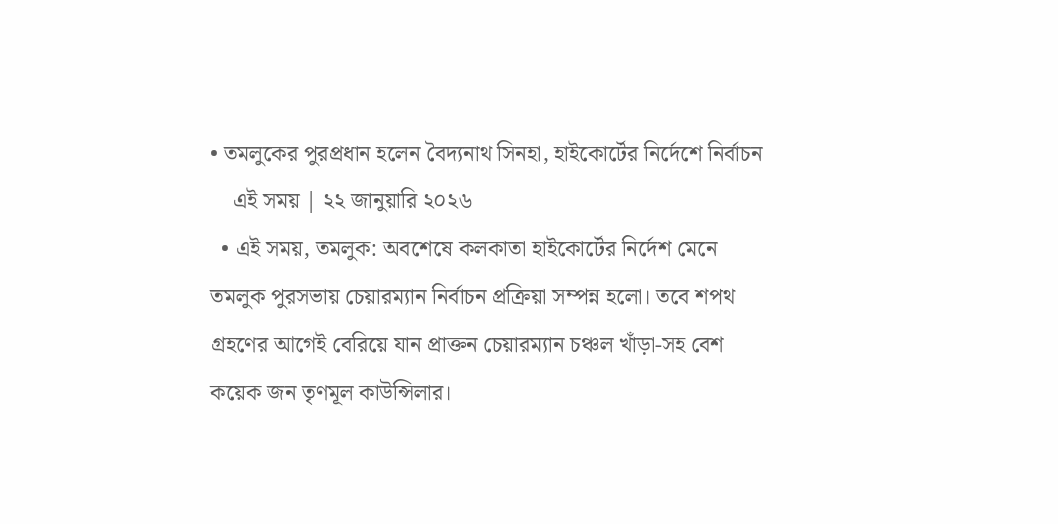• তমলুকের পুরপ্রধান হলেন বৈদ্যনাথ সিনহা, হাইকোর্টের নির্দেশে নির্বাচন
    এই সময় | ২২ জানুয়ারি ২০২৬
  • এই সময়, তমলুক: অবশেষে কলকাতা হাইকোর্টের নির্দেশ মেনে তমলুক পুরসভায় চেয়ারম্যান নির্বাচন প্রক্রিয়া সম্পন্ন হলো। তবে শপথ গ্রহণের আগেই বেরিয়ে যান প্রাক্তন চেয়ারম্যান চঞ্চল খাঁড়া-সহ বেশ কয়েক জন তৃণমূল কাউন্সিলার।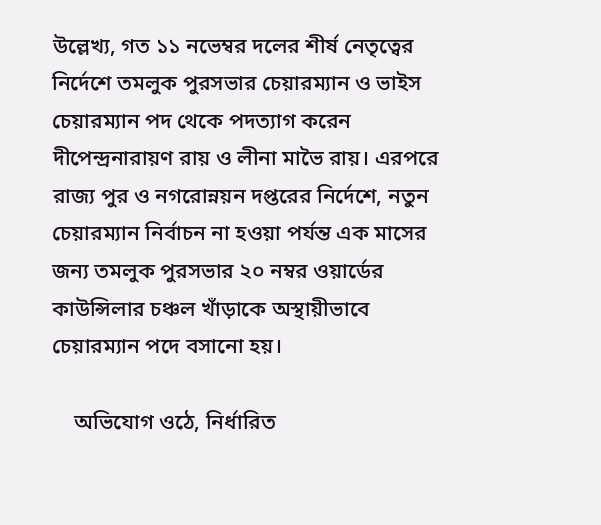উল্লেখ্য, গত ১১ নভেম্বর দলের শীর্ষ নেতৃত্বের নির্দেশে তমলুক পুরসভার চেয়ারম্যান ও ভাইস চেয়ারম্যান পদ থেকে পদত্যাগ করেন দীপেন্দ্রনারায়ণ রায় ও লীনা মাভৈ রায়। এরপরে রাজ্য পুর ও নগরোন্নয়ন দপ্তরের নির্দেশে, নতুন চেয়ারম্যান নির্বাচন না হওয়া পর্যন্ত এক মাসের জন্য তমলুক পুরসভার ২০ নম্বর ওয়ার্ডের কাউন্সিলার চঞ্চল খাঁড়াকে অস্থায়ীভাবে চেয়ারম্যান পদে বসানো হয়।

    অভিযোগ ওঠে, নির্ধারিত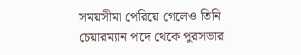সময়সীমা পেরিয়ে গেলেও তিনি চেয়ারম্যান পদে থেকে পুরসভার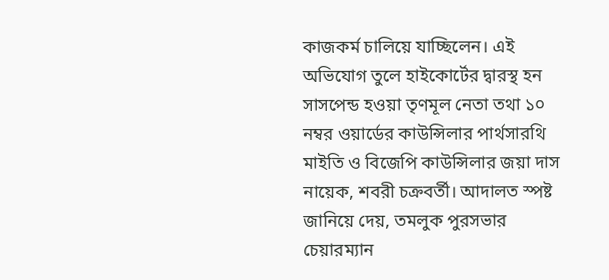কাজকর্ম চালিয়ে যাচ্ছিলেন। এই অভিযোগ তুলে হাইকোর্টের দ্বারস্থ হন সাসপেন্ড হওয়া তৃণমূল নেতা তথা ১০ নম্বর ওয়ার্ডের কাউন্সিলার পার্থসারথি মাইতি ও বিজেপি কাউন্সিলার জয়া দাস নায়েক, শবরী চক্রবর্তী। আদালত স্পষ্ট জানিয়ে দেয়, তমলুক পুরসভার চেয়ারম্যান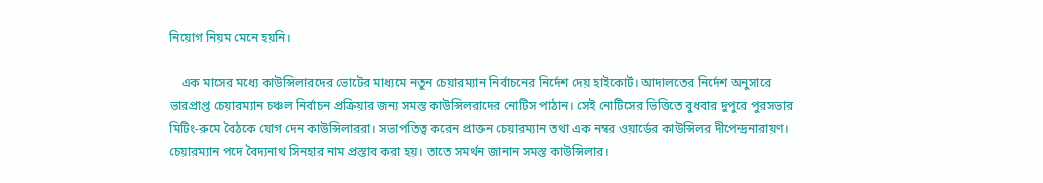নিয়োগ নিয়ম মেনে হয়নি।

    এক মাসের মধ্যে কাউন্সিলারদের ভোটের মাধ্যমে নতুন চেয়ারম্যান নির্বাচনের নির্দেশ দেয় হাইকোর্ট। আদালতের নির্দেশ অনুসারে ভারপ্রাপ্ত চেয়ারম্যান চঞ্চল নির্বাচন প্রক্রিয়ার জন্য সমস্ত কাউন্সিলরাদের নোটিস পাঠান। সেই নোটিসের ভিত্তিতে বুধবার দুপুরে পুরসভার মিটিং-রুমে বৈঠকে যোগ দেন কাউন্সিলাররা। সভাপতিত্ব করেন প্রাক্তন চেয়ারম্যান তথা এক নম্বর ওয়ার্ডের কাউন্সিলর দীপেন্দ্রনারায়ণ। চেয়ারম্যান পদে বৈদ্যনাথ সিনহার নাম প্রস্তাব করা হয়। তাতে সমর্থন জানান সমস্ত কাউন্সিলার।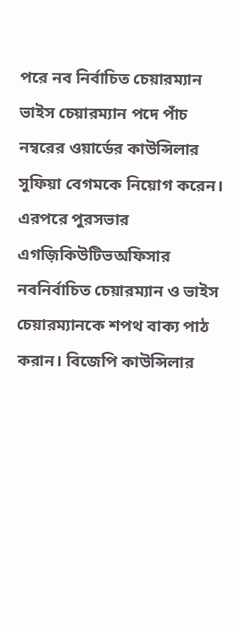পরে নব নির্বাচিত চেয়ারম্যান ভাইস চেয়ারম্যান পদে পাঁচ নম্বরের ওয়ার্ডের কাউন্সিলার সুফিয়া বেগমকে নিয়োগ করেন। এরপরে পুরসভার এগজ়িকিউটিভঅফিসার নবনির্বাচিত চেয়ারম্যান ও ভাইস চেয়ারম্যানকে শপথ বাক্য পাঠ করান। বিজেপি কাউন্সিলার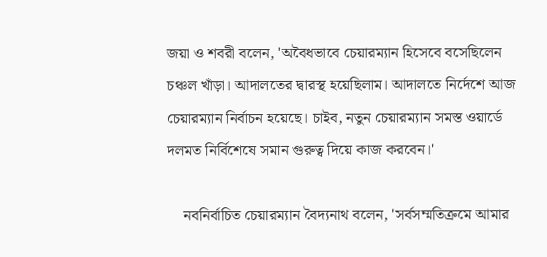জয়া ও শবরী বলেন, 'অবৈধভাবে চেয়ারম্যান হিসেবে বসেছিলেন চঞ্চল খাঁড়া। আদালতের দ্বারস্থ হয়েছিলাম। আদালতে নির্দেশে আজ চেয়ারম্যান নির্বাচন হয়েছে। চাইব, নতুন চেয়ারম্যান সমস্ত ওয়ার্ডে দলমত নির্বিশেষে সমান গুরুত্ব দিয়ে কাজ করবেন।'

    নবনির্বাচিত চেয়ারম্যান বৈদ্যনাথ বলেন, 'সর্বসম্মতিক্রমে আমার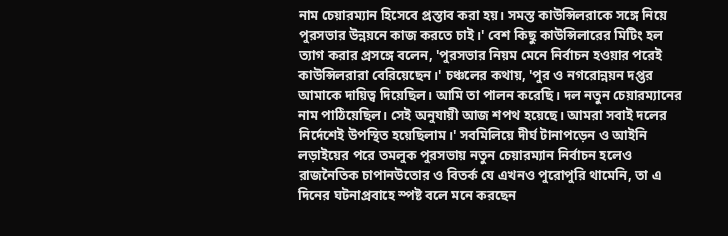নাম চেয়ারম্যান হিসেবে প্রস্তাব করা হয়। সমস্ত কাউন্সিলরাকে সঙ্গে নিয়ে পুরসভার উন্নয়নে কাজ করতে চাই।' বেশ কিছু কাউন্সিলারের মিটিং হল ত্যাগ করার প্রসঙ্গে বলেন, 'পুরসভার নিয়ম মেনে নির্বাচন হওয়ার পরেই কাউন্সিলরারা বেরিয়েছেন।' চঞ্চলের কথায়, 'পুর ও নগরোন্নয়ন দপ্তর আমাকে দায়িত্ব দিয়েছিল। আমি তা পালন করেছি। দল নতুন চেয়ারম্যানের নাম পাঠিয়েছিল। সেই অনুযায়ী আজ শপথ হয়েছে। আমরা সবাই দলের নির্দেশেই উপস্থিত হয়েছিলাম।' সবমিলিয়ে দীর্ঘ টানাপড়েন ও আইনি লড়াইয়ের পরে তমলুক পুরসভায় নতুন চেয়ারম্যান নির্বাচন হলেও রাজনৈতিক চাপানউতোর ও বিতর্ক যে এখনও পুরোপুরি থামেনি, তা এ দিনের ঘটনাপ্রবাহে স্পষ্ট বলে মনে করছেন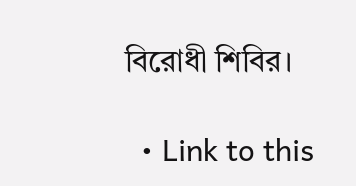বিরোধী শিবির।

  • Link to this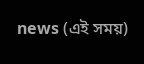news (এই সময়)